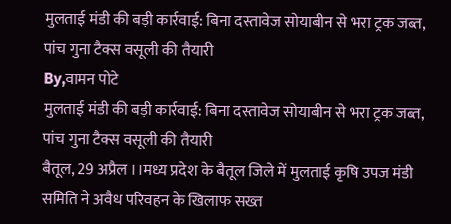मुलताई मंडी की बड़ी कार्रवाई: बिना दस्तावेज सोयाबीन से भरा ट्रक जब्त, पांच गुना टैक्स वसूली की तैयारी
By,वामन पोटे
मुलताई मंडी की बड़ी कार्रवाई: बिना दस्तावेज सोयाबीन से भरा ट्रक जब्त, पांच गुना टैक्स वसूली की तैयारी
बैतूल, 29 अप्रैल ।।मध्य प्रदेश के बैतूल जिले में मुलताई कृषि उपज मंडी समिति ने अवैध परिवहन के खिलाफ सख्त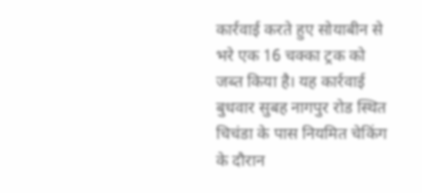कार्रवाई करते हुए सोयाबीन से भरे एक 16 चक्का ट्रक को जब्त किया है। यह कार्रवाई बुधवार सुबह नागपुर रोड स्थित चिचंडा के पास नियमित चेकिंग के दौरान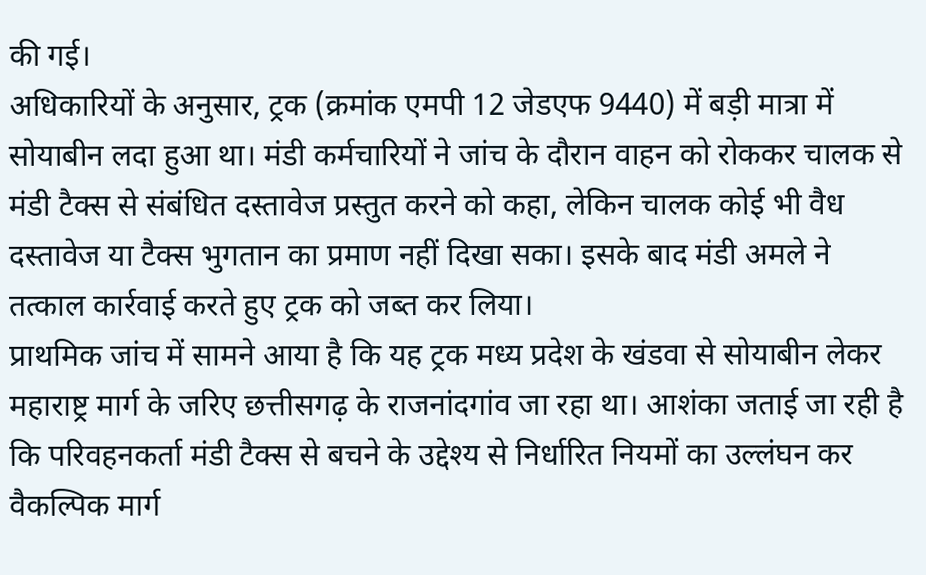की गई।
अधिकारियों के अनुसार, ट्रक (क्रमांक एमपी 12 जेडएफ 9440) में बड़ी मात्रा में सोयाबीन लदा हुआ था। मंडी कर्मचारियों ने जांच के दौरान वाहन को रोककर चालक से मंडी टैक्स से संबंधित दस्तावेज प्रस्तुत करने को कहा, लेकिन चालक कोई भी वैध दस्तावेज या टैक्स भुगतान का प्रमाण नहीं दिखा सका। इसके बाद मंडी अमले ने तत्काल कार्रवाई करते हुए ट्रक को जब्त कर लिया।
प्राथमिक जांच में सामने आया है कि यह ट्रक मध्य प्रदेश के खंडवा से सोयाबीन लेकर महाराष्ट्र मार्ग के जरिए छत्तीसगढ़ के राजनांदगांव जा रहा था। आशंका जताई जा रही है कि परिवहनकर्ता मंडी टैक्स से बचने के उद्देश्य से निर्धारित नियमों का उल्लंघन कर वैकल्पिक मार्ग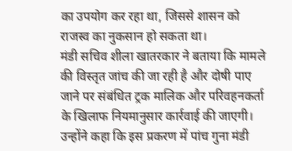का उपयोग कर रहा था, जिससे शासन को राजस्व का नुकसान हो सकता था।
मंडी सचिव शीला खातरकार ने बताया कि मामले की विस्तृत जांच की जा रही है और दोषी पाए जाने पर संबंधित ट्रक मालिक और परिवहनकर्ता के खिलाफ नियमानुसार कार्रवाई की जाएगी। उन्होंने कहा कि इस प्रकरण में पांच गुना मंडी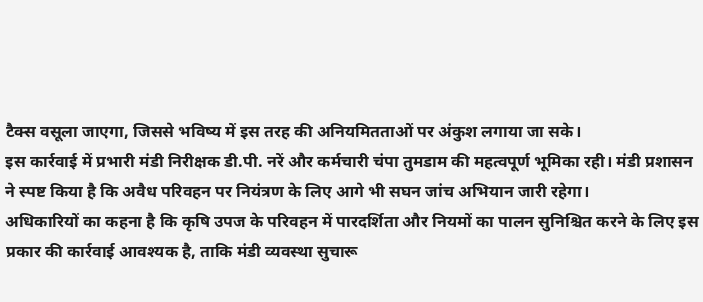टैक्स वसूला जाएगा, जिससे भविष्य में इस तरह की अनियमितताओं पर अंकुश लगाया जा सके।
इस कार्रवाई में प्रभारी मंडी निरीक्षक डी.पी. नरें और कर्मचारी चंपा तुमडाम की महत्वपूर्ण भूमिका रही। मंडी प्रशासन ने स्पष्ट किया है कि अवैध परिवहन पर नियंत्रण के लिए आगे भी सघन जांच अभियान जारी रहेगा।
अधिकारियों का कहना है कि कृषि उपज के परिवहन में पारदर्शिता और नियमों का पालन सुनिश्चित करने के लिए इस प्रकार की कार्रवाई आवश्यक है, ताकि मंडी व्यवस्था सुचारू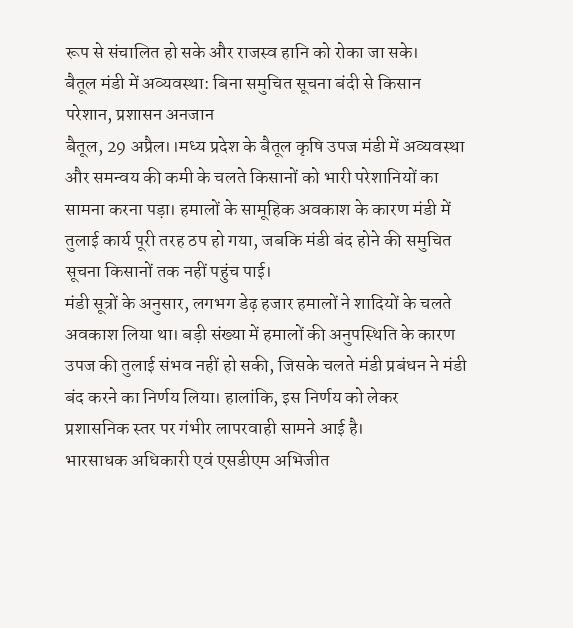रूप से संचालित हो सके और राजस्व हानि को रोका जा सके।
बैतूल मंडी में अव्यवस्था: बिना समुचित सूचना बंदी से किसान परेशान, प्रशासन अनजान
बैतूल, 29 अप्रैल।।मध्य प्रदेश के बैतूल कृषि उपज मंडी में अव्यवस्था और समन्वय की कमी के चलते किसानों को भारी परेशानियों का सामना करना पड़ा। हमालों के सामूहिक अवकाश के कारण मंडी में तुलाई कार्य पूरी तरह ठप हो गया, जबकि मंडी बंद होने की समुचित सूचना किसानों तक नहीं पहुंच पाई।
मंडी सूत्रों के अनुसार, लगभग डेढ़ हजार हमालों ने शादियों के चलते अवकाश लिया था। बड़ी संख्या में हमालों की अनुपस्थिति के कारण उपज की तुलाई संभव नहीं हो सकी, जिसके चलते मंडी प्रबंधन ने मंडी बंद करने का निर्णय लिया। हालांकि, इस निर्णय को लेकर प्रशासनिक स्तर पर गंभीर लापरवाही सामने आई है।
भारसाधक अधिकारी एवं एसडीएम अभिजीत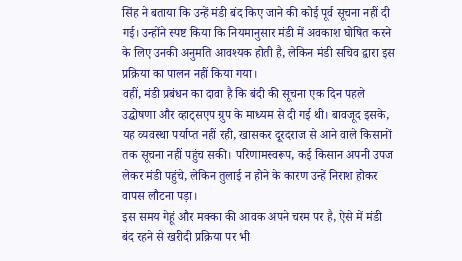सिंह ने बताया कि उन्हें मंडी बंद किए जाने की कोई पूर्व सूचना नहीं दी गई। उन्होंने स्पष्ट किया कि नियमानुसार मंडी में अवकाश घोषित करने के लिए उनकी अनुमति आवश्यक होती है, लेकिन मंडी सचिव द्वारा इस प्रक्रिया का पालन नहीं किया गया।
वहीं, मंडी प्रबंधन का दावा है कि बंदी की सूचना एक दिन पहले उद्घोषणा और व्हाट्सएप ग्रुप के माध्यम से दी गई थी। बावजूद इसके, यह व्यवस्था पर्याप्त नहीं रही, खासकर दूरदराज से आने वाले किसानों तक सूचना नहीं पहुंच सकी। परिणामस्वरूप, कई किसान अपनी उपज लेकर मंडी पहुंचे, लेकिन तुलाई न होने के कारण उन्हें निराश होकर वापस लौटना पड़ा।
इस समय गेहूं और मक्का की आवक अपने चरम पर है, ऐसे में मंडी बंद रहने से खरीदी प्रक्रिया पर भी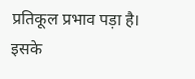प्रतिकूल प्रभाव पड़ा है। इसके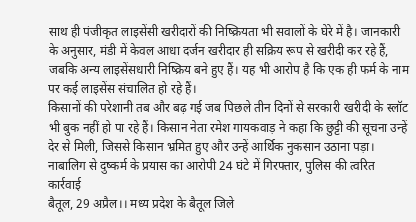साथ ही पंजीकृत लाइसेंसी खरीदारों की निष्क्रियता भी सवालों के घेरे में है। जानकारी के अनुसार, मंडी में केवल आधा दर्जन खरीदार ही सक्रिय रूप से खरीदी कर रहे हैं, जबकि अन्य लाइसेंसधारी निष्क्रिय बने हुए हैं। यह भी आरोप है कि एक ही फर्म के नाम पर कई लाइसेंस संचालित हो रहे हैं।
किसानों की परेशानी तब और बढ़ गई जब पिछले तीन दिनों से सरकारी खरीदी के स्लॉट भी बुक नहीं हो पा रहे हैं। किसान नेता रमेश गायकवाड़ ने कहा कि छुट्टी की सूचना उन्हें देर से मिली, जिससे किसान भ्रमित हुए और उन्हें आर्थिक नुकसान उठाना पड़ा।
नाबालिग से दुष्कर्म के प्रयास का आरोपी 24 घंटे में गिरफ्तार, पुलिस की त्वरित कार्रवाई
बैतूल, 29 अप्रैल।। मध्य प्रदेश के बैतूल जिले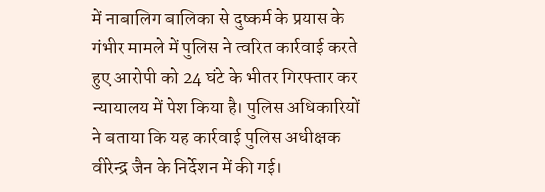में नाबालिग बालिका से दुष्कर्म के प्रयास के गंभीर मामले में पुलिस ने त्वरित कार्रवाई करते हुए आरोपी को 24 घंटे के भीतर गिरफ्तार कर न्यायालय में पेश किया है। पुलिस अधिकारियों ने बताया कि यह कार्रवाई पुलिस अधीक्षक वीरेन्द्र जैन के निर्देशन में की गई।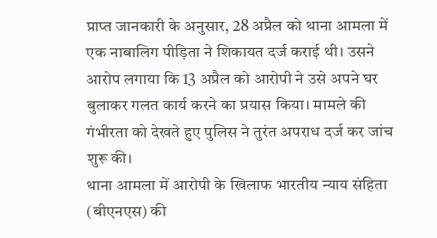प्राप्त जानकारी के अनुसार, 28 अप्रैल को थाना आमला में एक नाबालिग पीड़िता ने शिकायत दर्ज कराई थी। उसने आरोप लगाया कि 13 अप्रैल को आरोपी ने उसे अपने घर बुलाकर गलत कार्य करने का प्रयास किया। मामले की गंभीरता को देखते हुए पुलिस ने तुरंत अपराध दर्ज कर जांच शुरू की।
थाना आमला में आरोपी के खिलाफ भारतीय न्याय संहिता (बीएनएस) की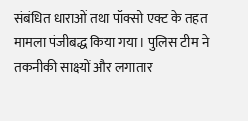संबंधित धाराओं तथा पॉक्सो एक्ट के तहत मामला पंजीबद्ध किया गया। पुलिस टीम ने तकनीकी साक्ष्यों और लगातार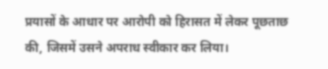प्रयासों के आधार पर आरोपी को हिरासत में लेकर पूछताछ की, जिसमें उसने अपराध स्वीकार कर लिया।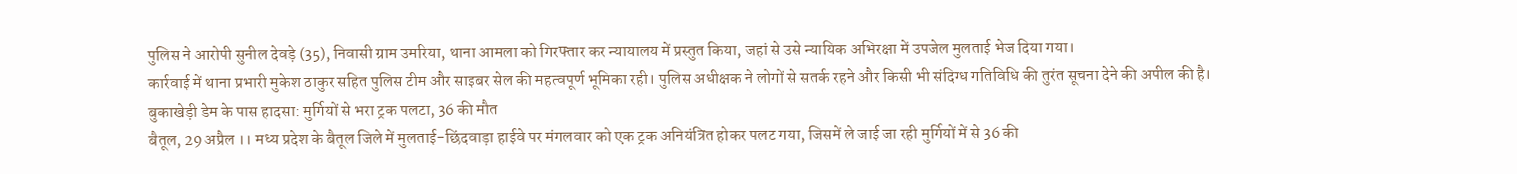पुलिस ने आरोपी सुनील देवड़े (35), निवासी ग्राम उमरिया, थाना आमला को गिरफ्तार कर न्यायालय में प्रस्तुत किया, जहां से उसे न्यायिक अभिरक्षा में उपजेल मुलताई भेज दिया गया।
कार्रवाई में थाना प्रभारी मुकेश ठाकुर सहित पुलिस टीम और साइबर सेल की महत्वपूर्ण भूमिका रही। पुलिस अधीक्षक ने लोगों से सतर्क रहने और किसी भी संदिग्ध गतिविधि की तुरंत सूचना देने की अपील की है।
बुकाखेड़ी डेम के पास हादसा: मुर्गियों से भरा ट्रक पलटा, 36 की मौत
बैतूल, 29 अप्रैल ।। मध्य प्रदेश के बैतूल जिले में मुलताई-छिंदवाड़ा हाईवे पर मंगलवार को एक ट्रक अनियंत्रित होकर पलट गया, जिसमें ले जाई जा रही मुर्गियों में से 36 की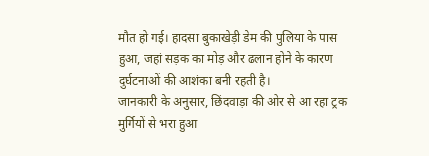मौत हो गई। हादसा बुकाखेड़ी डेम की पुलिया के पास हुआ, जहां सड़क का मोड़ और ढलान होने के कारण दुर्घटनाओं की आशंका बनी रहती है।
जानकारी के अनुसार, छिंदवाड़ा की ओर से आ रहा ट्रक मुर्गियों से भरा हुआ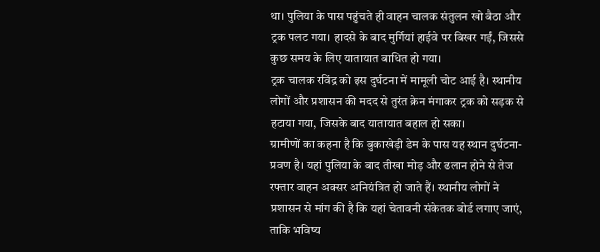था। पुलिया के पास पहुंचते ही वाहन चालक संतुलन खो बैठा और ट्रक पलट गया। हादसे के बाद मुर्गियां हाईवे पर बिखर गईं, जिससे कुछ समय के लिए यातायात बाधित हो गया।
ट्रक चालक रविंद्र को इस दुर्घटना में मामूली चोट आई है। स्थानीय लोगों और प्रशासन की मदद से तुरंत क्रेन मंगाकर ट्रक को सड़क से हटाया गया, जिसके बाद यातायात बहाल हो सका।
ग्रामीणों का कहना है कि बुकाखेड़ी डेम के पास यह स्थान दुर्घटना-प्रवण है। यहां पुलिया के बाद तीखा मोड़ और ढलान होने से तेज रफ्तार वाहन अक्सर अनियंत्रित हो जाते हैं। स्थानीय लोगों ने प्रशासन से मांग की है कि यहां चेतावनी संकेतक बोर्ड लगाए जाएं, ताकि भविष्य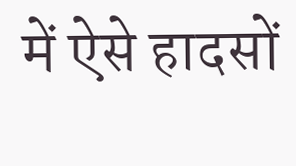में ऐसे हादसों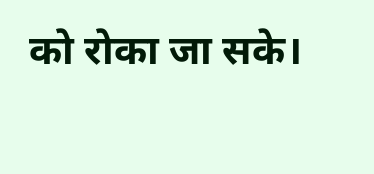को रोका जा सके।